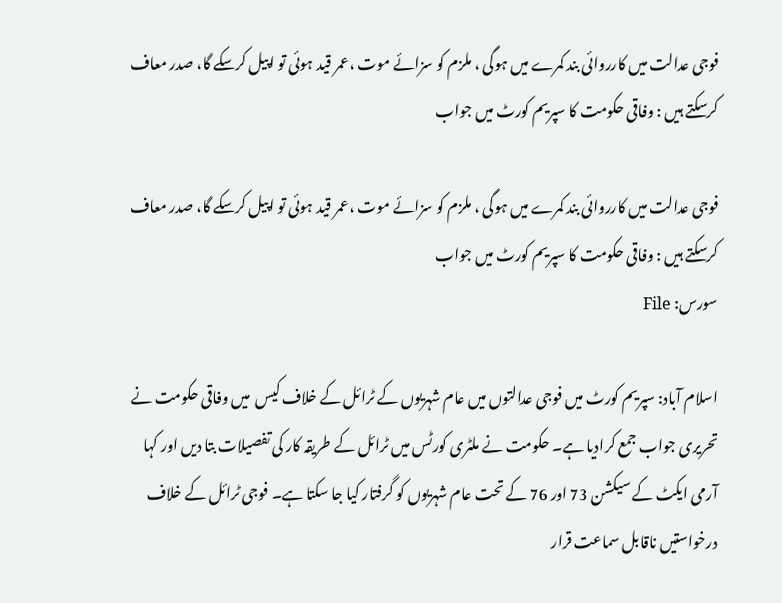فوجی عدالت میں کارروائی بند کمرے میں ہوگی ، ملزم کو سزائے موت ،عمر قید ہوئی تو اپیل کرسکے گا، صدر معاف کرسکتے ہیں : وفاقی حکومت کا سپریم کورٹ میں جواب

فوجی عدالت میں کارروائی بند کمرے میں ہوگی ، ملزم کو سزائے موت ،عمر قید ہوئی تو اپیل کرسکے گا، صدر معاف کرسکتے ہیں : وفاقی حکومت کا سپریم کورٹ میں جواب
سورس: File

اسلام آباد: سپریم کورٹ میں فوجی عدالتوں میں عام شہریوں کے ٹرائل کے خلاف کیس  میں وفاقی حکومت نے تحریری جواب جمع کرادیا ہے۔ حکومت نے ملٹری کورٹس میں ٹرائل کے طریقہ کار کی تفصیلات بتا دیں اور کہا آرمی ایکٹ کے سیکشن 73 اور 76 کے تحت عام شہریوں کو گرفتار کیا جا سکتا ہے۔ فوجی ٹرائل کے خلاف درخواستیں ناقابل سماعت قرار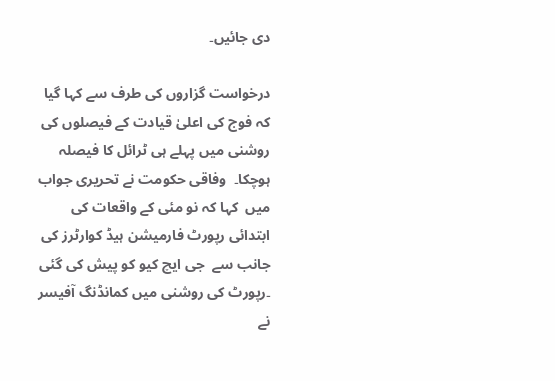دی جائیں۔

درخواست گزاروں کی طرف سے کہا گیا کہ فوج کی اعلیٰ قیادت کے فیصلوں کی روشنی میں پہلے ہی ٹرائل کا فیصلہ ہوچکا۔  وفاقی حکومت نے تحریری جواب میں  کہا کہ نو مئی کے واقعات کی ابتدائی رپورٹ فارمیشن ہیڈ کوارٹرز کی جانب سے  جی ایچ کیو کو پیش کی گئی ۔رپورٹ کی روشنی میں کمانڈنگ آفیسر نے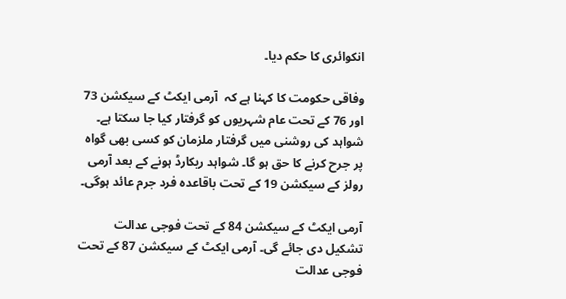انکوائری کا حکم دیا۔

وفاقی حکومت کا کہنا ہے کہ  آرمی ایکٹ کے سیکشن 73 اور 76 کے تحت عام شہریوں کو گرفتار کیا جا سکتا ہے۔ شواہد کی روشنی میں گرفتار ملزمان کو کسی بھی گواہ پر جرح کرنے کا حق ہو گا۔ شواہد ریکارڈ ہونے کے بعد آرمی رولز کے سیکشن 19 کے تحت باقاعدہ فرد جرم عائد ہوگی۔

آرمی ایکٹ کے سیکشن 84 کے تحت فوجی عدالت تشکیل دی جائے گی۔ آرمی ایکٹ کے سیکشن 87 کے تحت فوجی عدالت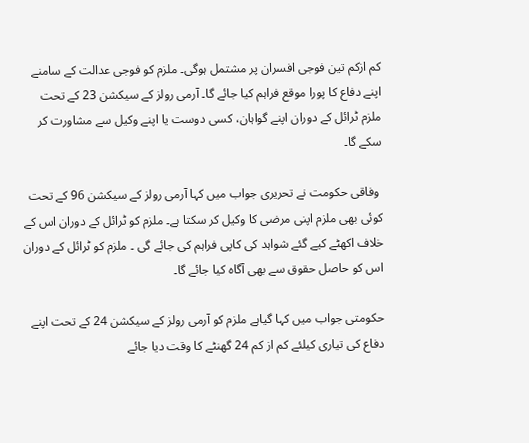کم ازکم تین فوجی افسران پر مشتمل ہوگی۔ ملزم کو فوجی عدالت کے سامنے اپنے دفاع کا پورا موقع فراہم کیا جائے گا۔ آرمی رولز کے سیکشن 23 کے تحت ملزم ٹرائل کے دوران اپنے گواہان، کسی دوست یا اپنے وکیل سے مشاورت کر سکے گا۔

 وفاقی حکومت نے تحریری جواب میں کہا آرمی رولز کے سیکشن 96 کے تحت کوئی بھی ملزم اپنی مرضی کا وکیل کر سکتا ہے۔ ملزم کو ٹرائل کے دوران اس کے خلاف اکھٹے کیے گئے شواہد کی کاپی فراہم کی جائے گی ۔ ملزم کو ٹرائل کے دوران اس کو حاصل حقوق سے بھی آگاہ کیا جائے گا۔

حکومتی جواب میں کہا گیاہے ملزم کو آرمی رولز کے سیکشن 24 کے تحت اپنے دفاع کی تیاری کیلئے کم از کم 24 گھنٹے کا وقت دیا جائے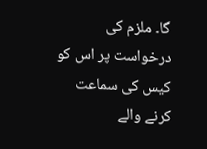گا۔ ملزم کی درخواست پر اس کو کیس کی سماعت کرنے والے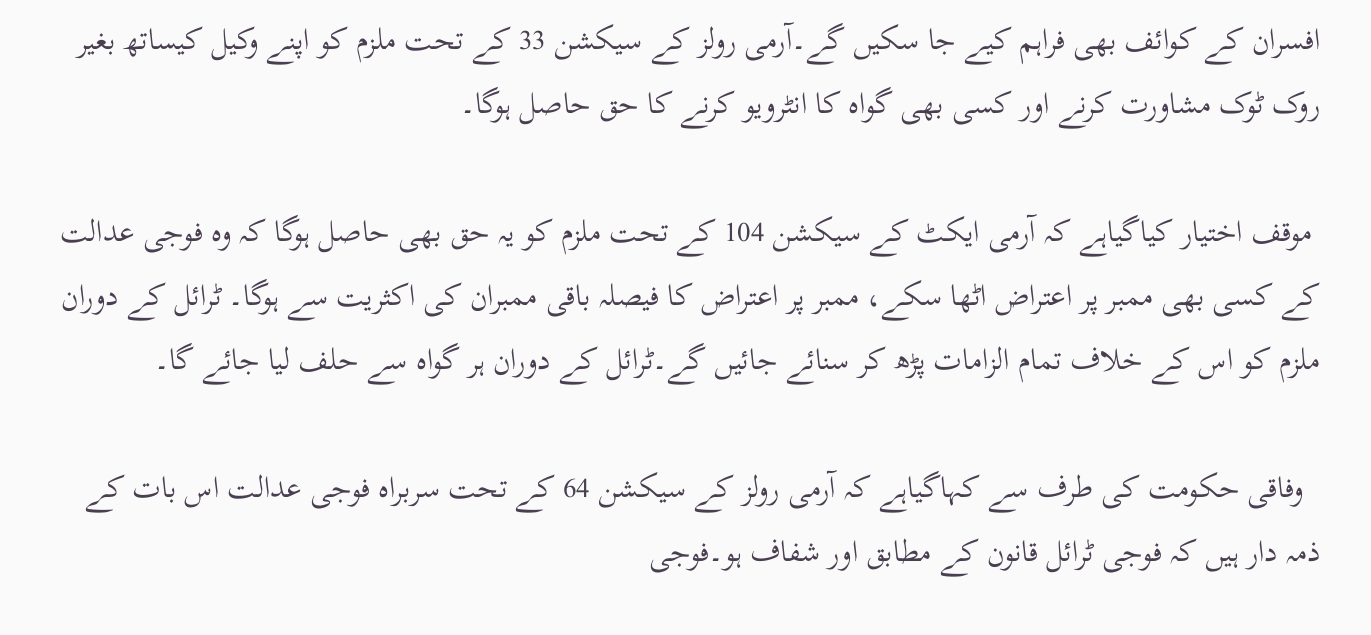افسران کے کوائف بھی فراہم کیے جا سکیں گے۔آرمی رولز کے سیکشن 33 کے تحت ملزم کو اپنے وکیل کیساتھ بغیر روک ٹوک مشاورت کرنے اور کسی بھی گواہ کا انٹرویو کرنے کا حق حاصل ہوگا۔

 موقف اختیار کیاگیاہے کہ آرمی ایکٹ کے سیکشن 104 کے تحت ملزم کو یہ حق بھی حاصل ہوگا کہ وہ فوجی عدالت کے کسی بھی ممبر پر اعتراض اٹھا سکے، ممبر پر اعتراض کا فیصلہ باقی ممبران کی اکثریت سے ہوگا۔ ٹرائل کے دوران ملزم کو اس کے خلاف تمام الزامات پڑھ کر سنائے جائیں گے۔ٹرائل کے دوران ہر گواہ سے حلف لیا جائے گا۔

  وفاقی حکومت کی طرف سے کہاگیاہے کہ آرمی رولز کے سیکشن 64 کے تحت سربراہ فوجی عدالت اس بات کے ذمہ دار ہیں کہ فوجی ٹرائل قانون کے مطابق اور شفاف ہو۔فوجی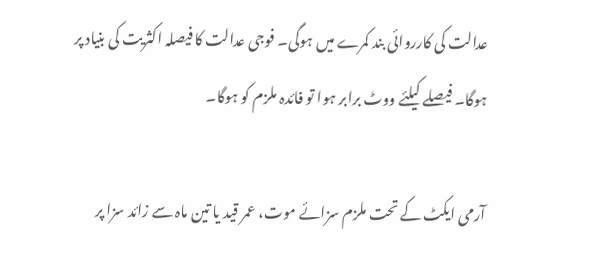عدالت کی کارروائی بند کمرے میں ہوگی۔ فوجی عدالت کا فیصلہ اکثریت کی بنیاد پر ہوگا۔ فیصلے کیلئے ووٹ برابر ہوا تو فائدہ ملزم کو ہوگا۔

آرمی ایکٹ کے تحت ملزم سزائے موت، عمر قید یا تین ماہ سے زائد سزا پر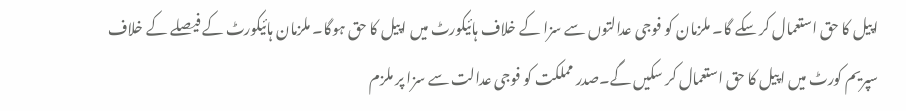اپیل کا حق استعمال کر سکے گا۔ ملزمان کو فوجی عدالتوں سے سزا کے خلاف ہائیکورٹ میں اپیل کا حق ہوگا۔ ملزمان ہائیکورٹ کے فیصلے کے خلاف سپریم کورٹ میں اپیل کا حق استعمال کر سکیں گے۔صدر مملکت کو فوجی عدالت سے سزا پر ملزم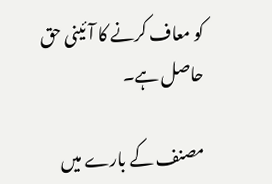کو معاف کرنے کا آئینی حق حاصل ہے۔

مصنف کے بارے میں